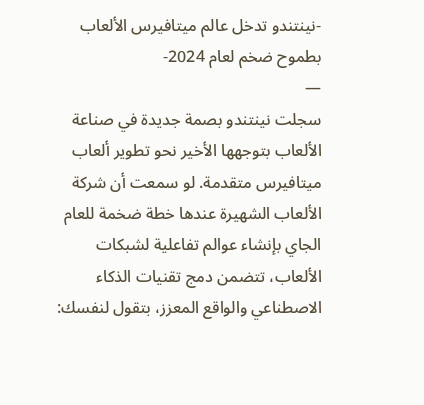-نينتندو تدخل عالم ميتافيرس الألعاب بطموح ضخم لعام 2024-
—
سجلت نينتندو بصمة جديدة في صناعة الألعاب بتوجهها الأخير نحو تطوير ألعاب ميتافيرس متقدمة. لو سمعت أن شركة الألعاب الشهيرة عندها خطة ضخمة للعام الجاي بإنشاء عوالم تفاعلية لشبكات الألعاب، تتضمن دمج تقنيات الذكاء الاصطناعي والواقع المعزز، بتقول لنفسك: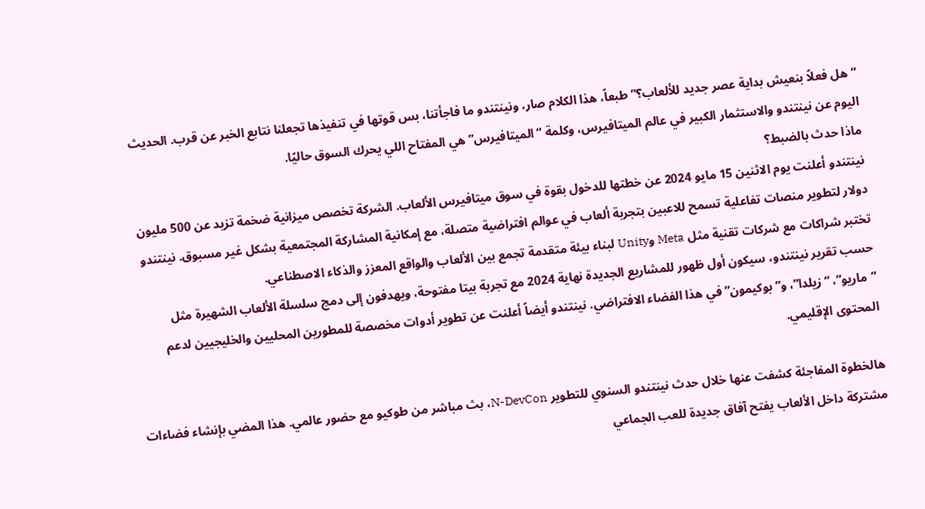“هل فعلاً بنعيش بداية عصر جديد للألعاب؟” طبعاً، هذا الكلام صار، ونينتندو ما فاجأتنا، بس قوتها في تنفيذها تجعلنا نتابع الخبر عن قرب. الحديث اليوم عن نينتندو والاستثمار الكبير في عالم الميتافيرس، وكلمة “الميتافيرس” هي المفتاح اللي يحرك السوق حاليًا.
ماذا حدث بالضبط؟
نينتندو أعلنت يوم الاثنين 15 مايو 2024 عن خطتها للدخول بقوة في سوق ميتافيرس الألعاب. الشركة تخصص ميزانية ضخمة تزيد عن 500 مليون دولار لتطوير منصات تفاعلية تسمح للاعبين بتجربة ألعاب في عوالم افتراضية متصلة، مع إمكانية المشاركة المجتمعية بشكل غير مسبوق. نينتندو تختبر شراكات مع شركات تقنية مثل Meta وUnity لبناء بيئة متقدمة تجمع بين الألعاب والواقع المعزز والذكاء الاصطناعي.
حسب تقرير نينتندو، سيكون أول ظهور للمشاريع الجديدة نهاية 2024 مع تجربة بيتا مفتوحة، ويهدفون إلى دمج سلسلة الألعاب الشهيرة مثل “ماريو”، “زيلدا”، و”بوكيمون” في هذا الفضاء الافتراضي. نينتندو أيضاً أعلنت عن تطوير أدوات مخصصة للمطورين المحليين والخليجيين لدعم المحتوى الإقليمي.

هالخطوة المفاجئة كشفت عنها خلال حدث نينتندو السنوي للتطوير N-DevCon، بث مباشر من طوكيو مع حضور عالمي. هذا المضي بإنشاء فضاءات مشتركة داخل الألعاب يفتح آفاق جديدة للعب الجماعي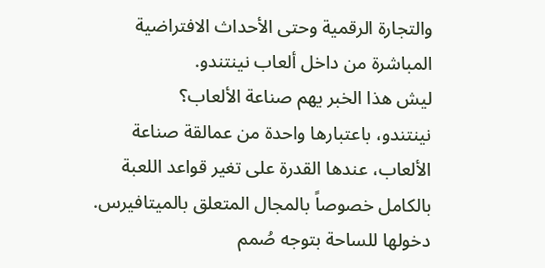والتجارة الرقمية وحتى الأحداث الافتراضية المباشرة من داخل ألعاب نينتندو.
ليش هذا الخبر يهم صناعة الألعاب؟
نينتندو، باعتبارها واحدة من عمالقة صناعة الألعاب، عندها القدرة على تغير قواعد اللعبة بالكامل خصوصاً بالمجال المتعلق بالميتافيرس. دخولها للساحة بتوجه صُمم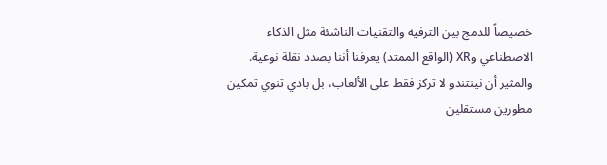خصيصاً للدمج بين الترفيه والتقنيات الناشئة مثل الذكاء الاصطناعي وXR (الواقع الممتد) يعرفنا أننا بصدد نقلة نوعية. والمثير أن نينتندو لا تركز فقط على الألعاب، بل بادي تنوي تمكين مطورين مستقلين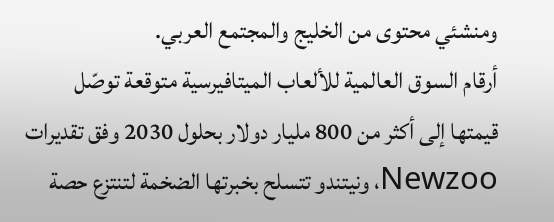ومنشئي محتوى من الخليج والمجتمع العربي.
أرقام السوق العالمية للألعاب الميتافيرسية متوقعة توصّل قيمتها إلى أكثر من 800 مليار دولار بحلول 2030 وفق تقديرات Newzoo، ونيتندو تتسلح بخبرتها الضخمة لتنتزع حصة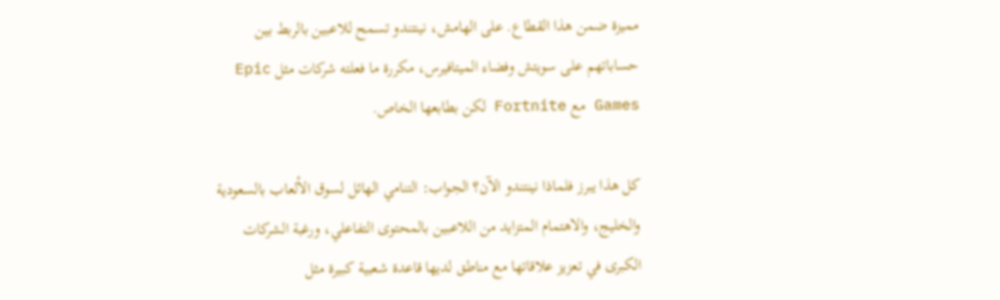مميزة ضمن هذا القطاع. على الهامش، نينتندو تسمح للاعبين بالربط بين حساباتهم على سويتش وفضاء الميتافيرس، مكررة ما فعلته شركات مثل Epic Games مع Fortnite لكن بطابعها الخاص.

كل هذا يبرز فلماذا نينتندو الآن؟ الجواب: التنامي الهائل لسوق الألعاب بالسعودية والخليج، والاهتمام المتزايد من اللاعبين بالمحتوى التفاعلي، ورغبة الشركات الكبرى في تعزيز علاقاتها مع مناطق لديها قاعدة شعبية كبيرة مثل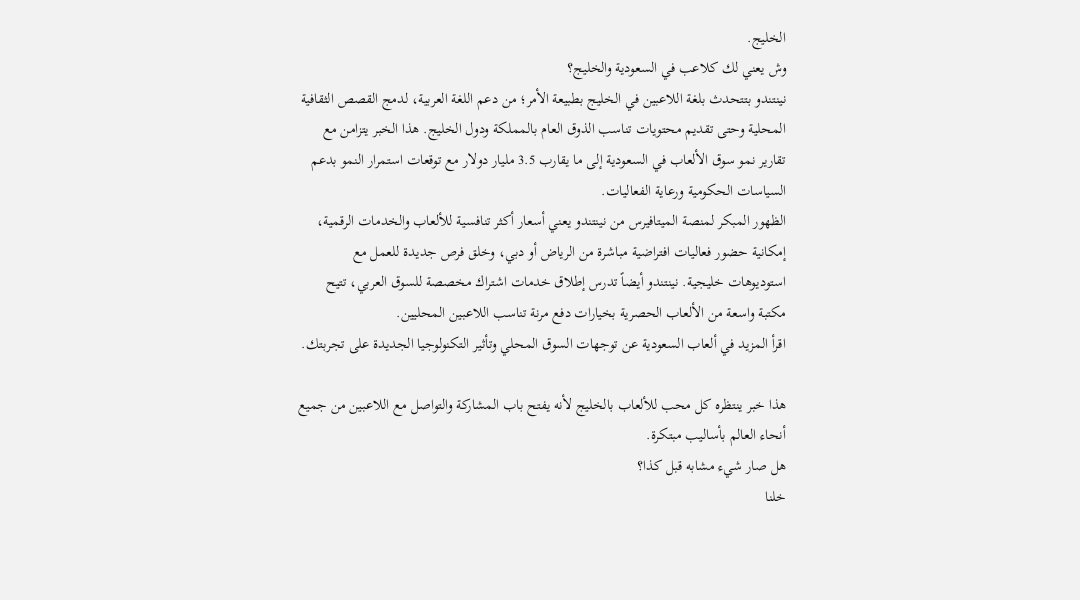الخليج.
وش يعني لك كلاعب في السعودية والخليج؟
نينتندو بتتحدث بلغة اللاعبين في الخليج بطبيعة الأمر؛ من دعم اللغة العربية، لدمج القصص الثقافية المحلية وحتى تقديم محتويات تناسب الذوق العام بالمملكة ودول الخليج. هذا الخبر يتزامن مع تقارير نمو سوق الألعاب في السعودية إلى ما يقارب 3.5 مليار دولار مع توقعات استمرار النمو بدعم السياسات الحكومية ورعاية الفعاليات.
الظهور المبكر لمنصة الميتافيرس من نينتندو يعني أسعار أكثر تنافسية للألعاب والخدمات الرقمية، إمكانية حضور فعاليات افتراضية مباشرة من الرياض أو دبي، وخلق فرص جديدة للعمل مع استوديوهات خليجية. نينتندو أيضاً تدرس إطلاق خدمات اشتراك مخصصة للسوق العربي، تتيح مكتبة واسعة من الألعاب الحصرية بخيارات دفع مرنة تناسب اللاعبين المحليين.
اقرأ المزيد في ألعاب السعودية عن توجهات السوق المحلي وتأثير التكنولوجيا الجديدة على تجربتك.

هذا خبر ينتظره كل محب للألعاب بالخليج لأنه يفتح باب المشاركة والتواصل مع اللاعبين من جميع أنحاء العالم بأساليب مبتكرة.
هل صار شيء مشابه قبل كذا؟
خلنا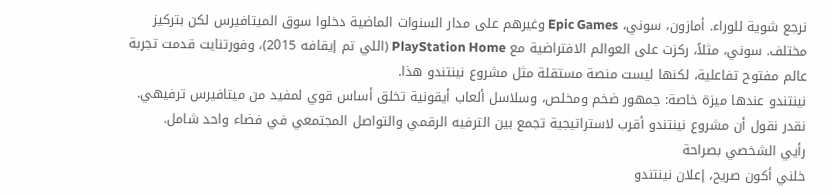نرجع شوية للوراء. أمازون، سوني، Epic Games وغيرهم على مدار السنوات الماضية دخلوا سوق الميتافيرس لكن بتركيز مختلف. سوني، مثلاً، ركزت على العوالم الافتراضية مع PlayStation Home (اللي تم إيقافه 2015)، وفورتنايت قدمت تجربة عالم مفتوح تفاعلية، لكنها ليست منصة مستقلة مثل مشروع نينتندو هذا.
نينتندو عندها ميزة خاصة: جمهور ضخم ومخلص، وسلاسل ألعاب أيقونية تخلق أساس قوي لمفيد من ميتافيرس ترفيهي. نقدر نقول أن مشروع نينتندو أقرب لاستراتيجية تجمع بين الترفيه الرقمي والتواصل المجتمعي في فضاء واحد شامل.
رأيي الشخصي بصراحة
خلني أكون صريح، إعلان نينتندو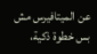عن الميتافيرس مش بس خطوة ذكية،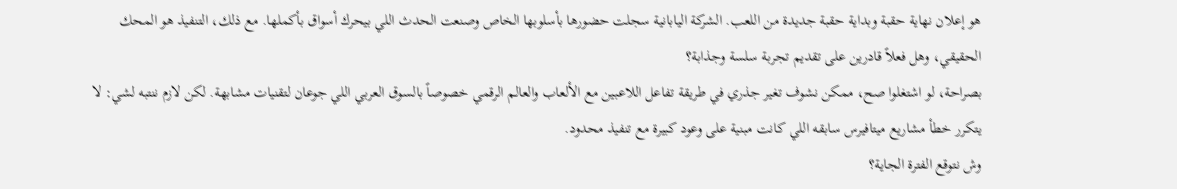هو إعلان نهاية حقبة وبداية حقبة جديدة من اللعب. الشركة اليابانية سجلت حضورها بأسلوبها الخاص وصنعت الحدث اللي بيحرك أسواق بأكملها. مع ذلك، التنفيذ هو المحك الحقيقي، وهل فعلاً قادرين على تقديم تجربة سلسة وجذابة؟
بصراحة، لو اشتغلوا صح، ممكن نشوف تغير جذري في طريقة تفاعل اللاعبين مع الألعاب والعالم الرقمي خصوصاً بالسوق العربي اللي جوعان لتقنيات مشابهة. لكن لازم ننتبه لشي: لا يتكرر خطأ مشاريع ميتافيرس سابقه اللي كانت مبنية على وعود كبيرة مع تنفيذ محدود.
وش نتوقع الفترة الجاية؟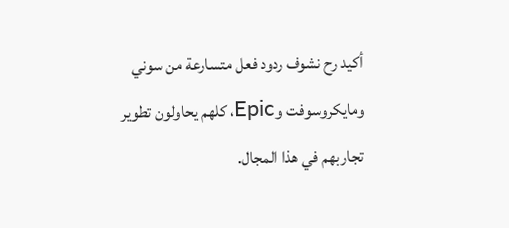أكيد رح نشوف ردود فعل متسارعة من سوني ومايكروسوفت وEpic، كلهم يحاولون تطوير تجاربهم في هذا المجال.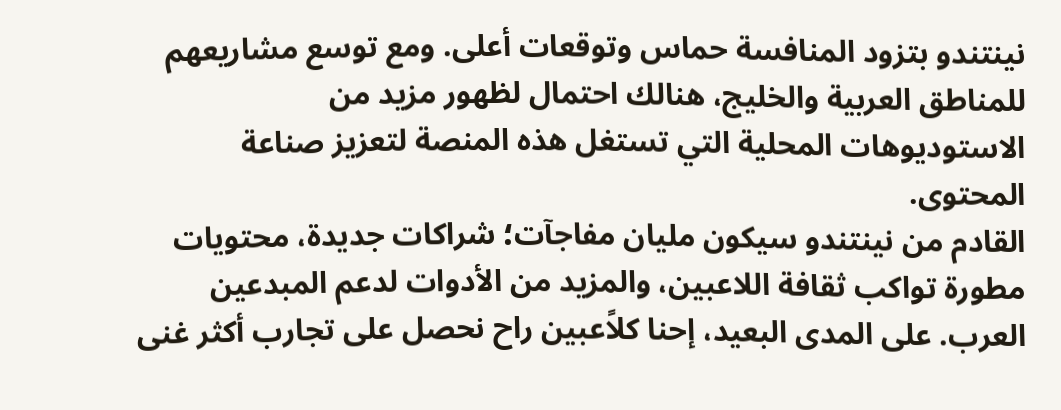نينتندو بتزود المنافسة حماس وتوقعات أعلى. ومع توسع مشاريعهم للمناطق العربية والخليج، هنالك احتمال لظهور مزيد من الاستوديوهات المحلية التي تستغل هذه المنصة لتعزيز صناعة المحتوى.
القادم من نينتندو سيكون مليان مفاجآت؛ شراكات جديدة، محتويات مطورة تواكب ثقافة اللاعبين، والمزيد من الأدوات لدعم المبدعين العرب. على المدى البعيد، إحنا كلاًعبين راح نحصل على تجارب أكثر غنى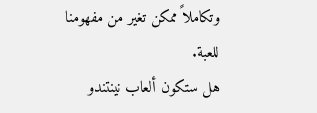وتكاملاً ممكن تغير من مفهومنا للعبة.
هل ستكون ألعاب نينتندو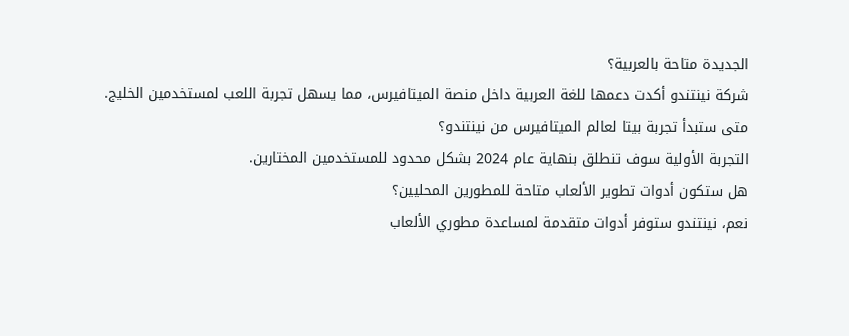الجديدة متاحة بالعربية؟
شركة نينتندو أكدت دعمها للغة العربية داخل منصة الميتافيرس، مما يسهل تجربة اللعب لمستخدمين الخليج.
متى ستبدأ تجربة بيتا لعالم الميتافيرس من نينتندو؟
التجربة الأولية سوف تنطلق بنهاية عام 2024 بشكل محدود للمستخدمين المختارين.
هل ستكون أدوات تطوير الألعاب متاحة للمطورين المحليين؟
نعم، نينتندو ستوفر أدوات متقدمة لمساعدة مطوري الألعاب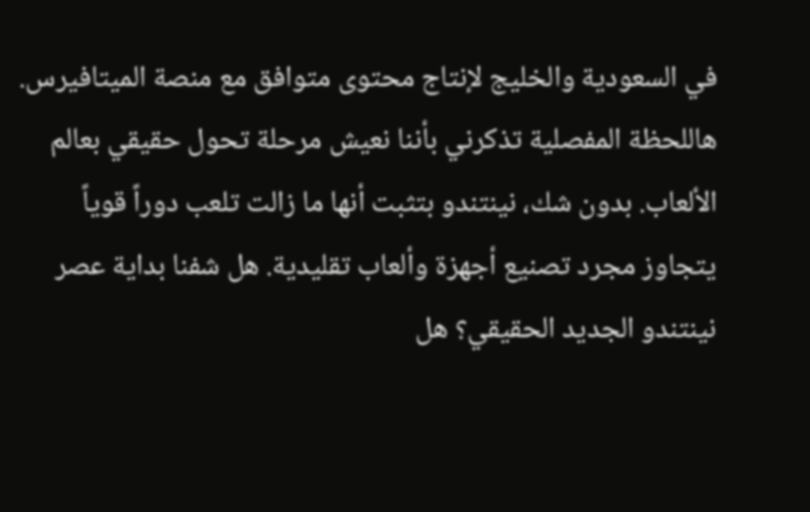في السعودية والخليج لإنتاج محتوى متوافق مع منصة الميتافيرس.
هاللحظة المفصلية تذكرني بأننا نعيش مرحلة تحول حقيقي بعالم الألعاب. بدون شك، نينتندو بتثبت أنها ما زالت تلعب دوراً قوياً يتجاوز مجرد تصنيع أجهزة وألعاب تقليدية. هل شفنا بداية عصر نينتندو الجديد الحقيقي؟ هل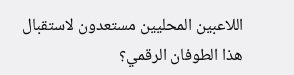اللاعبين المحليين مستعدون لاستقبال هذا الطوفان الرقمي؟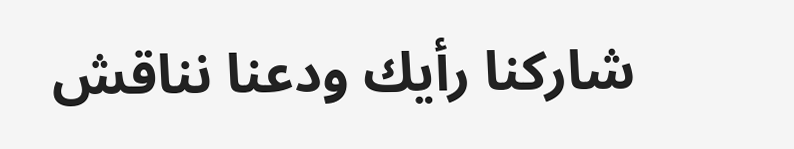شاركنا رأيك ودعنا نناقش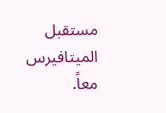مستقبل الميتافيرس معاً.